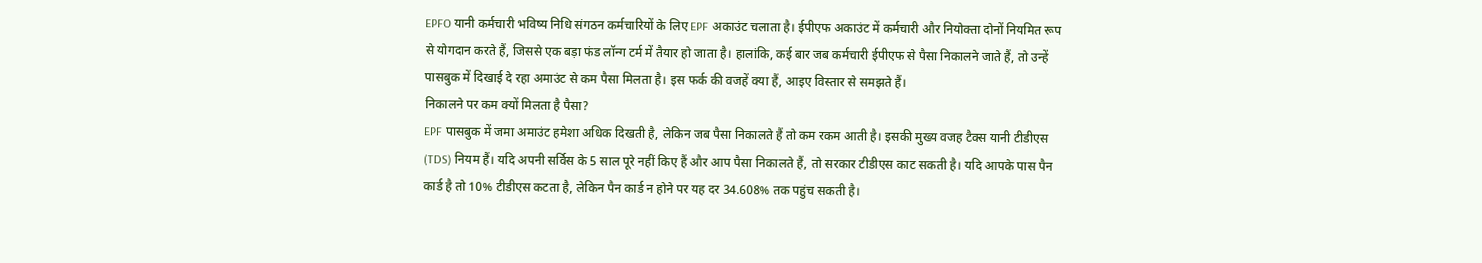EPFO यानी कर्मचारी भविष्य निधि संगठन कर्मचारियों के लिए EPF अकाउंट चलाता है। ईपीएफ अकाउंट में कर्मचारी और नियोक्ता दोनों नियमित रूप से योगदान करते हैं, जिससे एक बड़ा फंड लॉन्ग टर्म में तैयार हो जाता है। हालांकि, कई बार जब कर्मचारी ईपीएफ से पैसा निकालने जाते हैं, तो उन्हें पासबुक में दिखाई दे रहा अमाउंट से कम पैसा मिलता है। इस फर्क की वजहें क्या हैं, आइए विस्तार से समझते हैं।
निकालने पर कम क्यों मिलता है पैसा?
EPF पासबुक में जमा अमाउंट हमेशा अधिक दिखती है, लेकिन जब पैसा निकालते हैं तो कम रकम आती है। इसकी मुख्य वजह टैक्स यानी टीडीएस (TDS) नियम हैं। यदि अपनी सर्विस के 5 साल पूरे नहीं किए हैं और आप पैसा निकालते हैं, तो सरकार टीडीएस काट सकती है। यदि आपके पास पैन कार्ड है तो 10% टीडीएस कटता है, लेकिन पैन कार्ड न होने पर यह दर 34.608% तक पहुंच सकती है।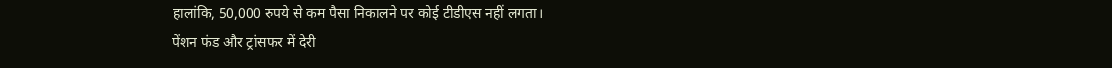हालांकि, 50,000 रुपये से कम पैसा निकालने पर कोई टीडीएस नहीं लगता।
पेंशन फंड और ट्रांसफर में देरी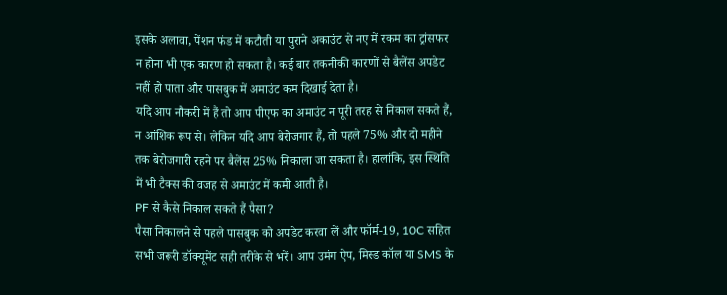इसके अलावा, पेंशन फंड में कटौती या पुराने अकाउंट से नए में रकम का ट्रांसफर न होना भी एक कारण हो सकता है। कई बार तकनीकी कारणों से बैलेंस अपडेट नहीं हो पाता और पासबुक में अमाउंट कम दिखाई देता है।
यदि आप नौकरी में हैं तो आप पीएफ का अमाउंट न पूरी तरह से निकाल सकते हैं, न आंशिक रूप से। लेकिन यदि आप बेरोजगार हैं, तो पहले 75% और दो महीने तक बेरोजगारी रहने पर बैलेंस 25% निकाला जा सकता है। हालांकि, इस स्थिति में भी टैक्स की वजह से अमाउंट में कमी आती है।
PF से कैसे निकाल सकते हैं पैसा?
पैसा निकालने से पहले पासबुक को अपडेट करवा लें और फॉर्म-19, 10C सहित सभी जरूरी डॉक्यूमेंट सही तरीके से भरें। आप उमंग ऐप, मिस्ड कॉल या SMS के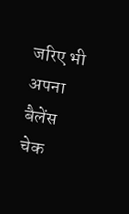जरिए भी अपना बैलेंस चेक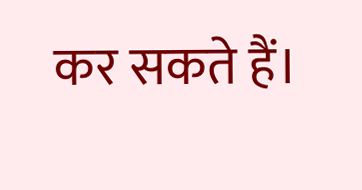कर सकते हैं।